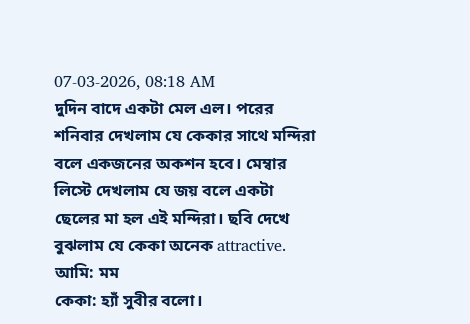07-03-2026, 08:18 AM
দুদিন বাদে একটা মেল এল। পরের শনিবার দেখলাম যে কেকার সাথে মন্দিরা বলে একজনের অকশন হবে। মেম্বার লিস্টে দেখলাম যে জয় বলে একটা ছেলের মা হল এই মন্দিরা। ছবি দেখে বুঝলাম যে কেকা অনেক attractive.
আমি: মম
কেকা: হ্যাঁ সুবীর বলো।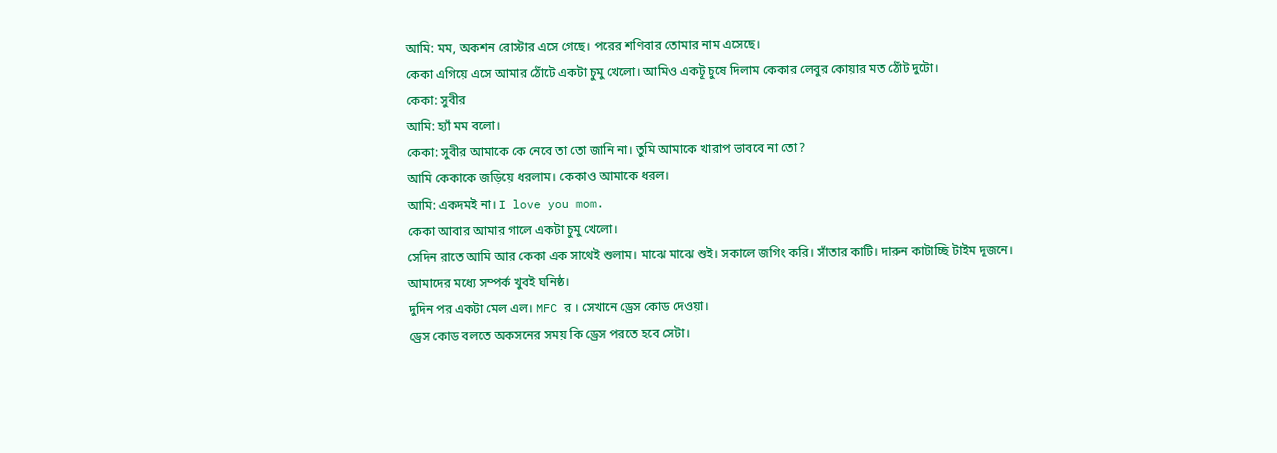আমি: মম, অকশন রোস্টার এসে গেছে। পরের শণিবার তোমার নাম এসেছে।
কেকা এগিয়ে এসে আমার ঠোঁটে একটা চুমু খেলো। আমিও একটূ চুষে দিলাম কেকার লেবুর কোয়ার মত ঠোঁট দুটো।
কেকা: সুবীর
আমি: হ্যাঁ মম বলো।
কেকা: সুবীর আমাকে কে নেবে তা তো জানি না। তুমি আমাকে খারাপ ভাববে না তো?
আমি কেকাকে জড়িয়ে ধরলাম। কেকাও আমাকে ধরল।
আমি: একদমই না। I love you mom.
কেকা আবার আমার গালে একটা চুমু খেলো।
সেদিন রাতে আমি আর কেকা এক সাথেই শুলাম। মাঝে মাঝে শুই। সকালে জগিং করি। সাঁতার কাটি। দারুন কাটাচ্ছি টাইম দূজনে।
আমাদের মধ্যে সম্পর্ক খুবই ঘনিষ্ঠ।
দুদিন পর একটা মেল এল। MFC র । সেখানে ড্রেস কোড দেওয়া।
ড্রেস কোড বলতে অকসনের সময় কি ড্রেস পরতে হবে সেটা।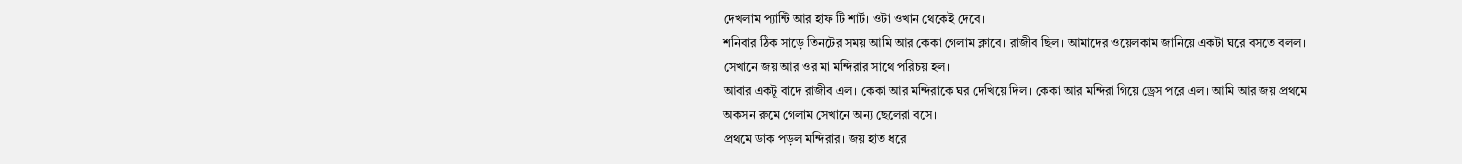দেখলাম প্যান্টি আর হাফ টি শার্ট। ওটা ওখান থেকেই দেবে।
শনিবার ঠিক সাড়ে তিনটের সময় আমি আর কেকা গেলাম ক্লাবে। রাজীব ছিল। আমাদের ওয়েলকাম জানিয়ে একটা ঘরে বসতে বলল। সেখানে জয় আর ওর মা মন্দিরার সাথে পরিচয় হল।
আবার একটূ বাদে রাজীব এল। কেকা আর মন্দিরাকে ঘর দেখিয়ে দিল। কেকা আর মন্দিরা গিয়ে ড্রেস পরে এল। আমি আর জয় প্রথমে অকসন রুমে গেলাম সেখানে অন্য ছেলেরা বসে।
প্রথমে ডাক পড়ল মন্দিরার। জয় হাত ধরে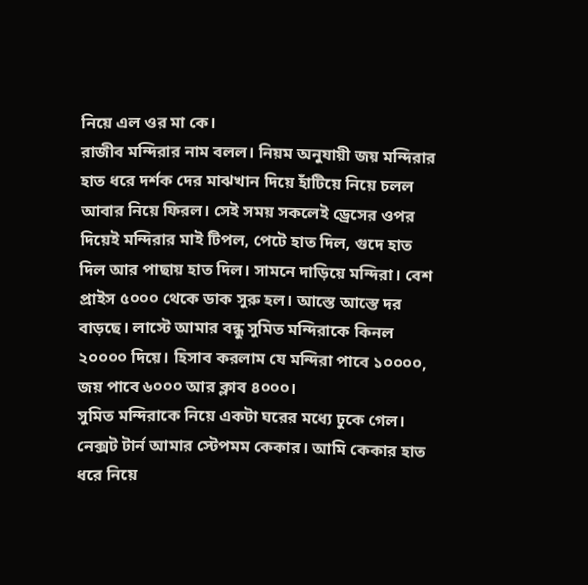নিয়ে এল ওর মা কে।
রাজীব মন্দিরার নাম বলল। নিয়ম অনুযায়ী জয় মন্দিরার হাত ধরে দর্শক দের মাঝখান দিয়ে হাঁটিয়ে নিয়ে চলল আবার নিয়ে ফিরল। সেই সময় সকলেই ড্রেসের ওপর দিয়েই মন্দিরার মাই টিপল, পেটে হাত দিল, গুদে হাত দিল আর পাছায় হাত দিল। সামনে দাড়িয়ে মন্দিরা। বেশ প্রাইস ৫০০০ থেকে ডাক সুরু হল। আস্তে আস্তে দর বাড়ছে। লাস্টে আমার বন্ধু সুমিত মন্দিরাকে কিনল ২০০০০ দিয়ে। হিসাব করলাম যে মন্দিরা পাবে ১০০০০, জয় পাবে ৬০০০ আর ক্লাব ৪০০০।
সুমিত মন্দিরাকে নিয়ে একটা ঘরের মধ্যে ঢুকে গেল। নেক্সট টার্ন আমার স্টেপমম কেকার। আমি কেকার হাত ধরে নিয়ে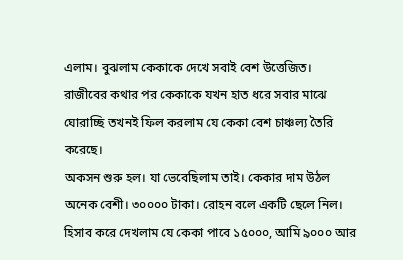এলাম। বুঝলাম কেকাকে দেখে সবাই বেশ উত্তেজিত।
রাজীবের কথার পর কেকাকে যখন হাত ধরে সবার মাঝে ঘোরাচ্ছি তখনই ফিল করলাম যে কেকা বেশ চাঞ্চল্য তৈরি করেছে।
অকসন শুরু হল। যা ভেবেছিলাম তাই। কেকার দাম উঠল অনেক বেশী। ৩০০০০ টাকা। রোহন বলে একটি ছেলে নিল। হিসাব করে দেখলাম যে কেকা পাবে ১৫০০০, আমি ৯০০০ আর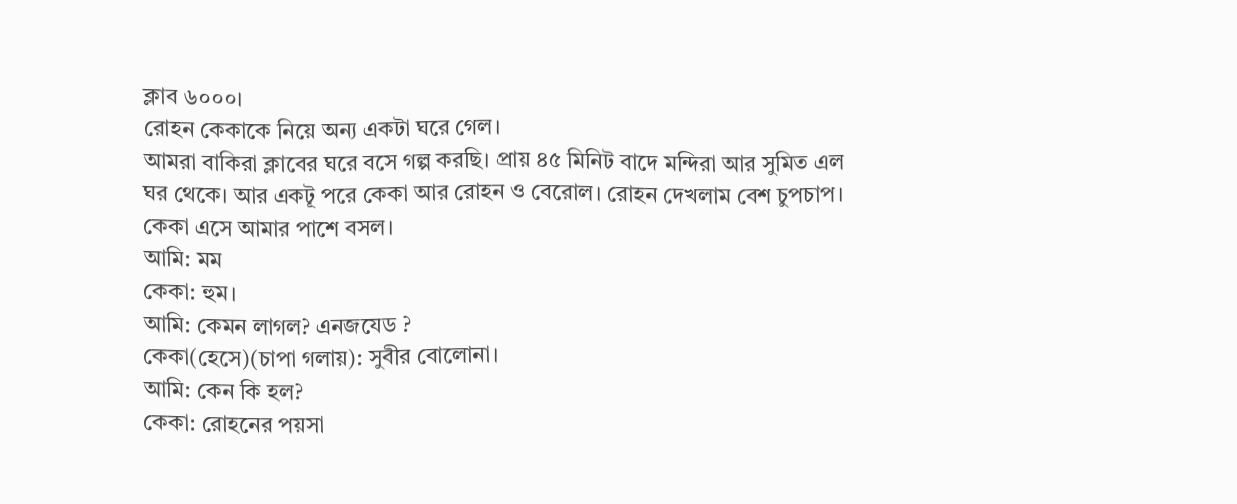ক্লাব ৬০০০।
রোহন কেকাকে নিয়ে অন্য একটা ঘরে গেল।
আমরা বাকিরা ক্লাবের ঘরে বসে গল্প করছি। প্রায় ৪৫ মিনিট বাদে মন্দিরা আর সুমিত এল ঘর থেকে। আর একটূ পরে কেকা আর রোহন ও বেরোল। রোহন দেখলাম বেশ চুপচাপ। কেকা এসে আমার পাশে বসল।
আমি: মম
কেকা: হুম।
আমি: কেমন লাগল? এনজযেড ?
কেকা(হেসে)(চাপা গলায়): সুবীর বোলোনা।
আমি: কেন কি হল?
কেকা: রোহনের পয়সা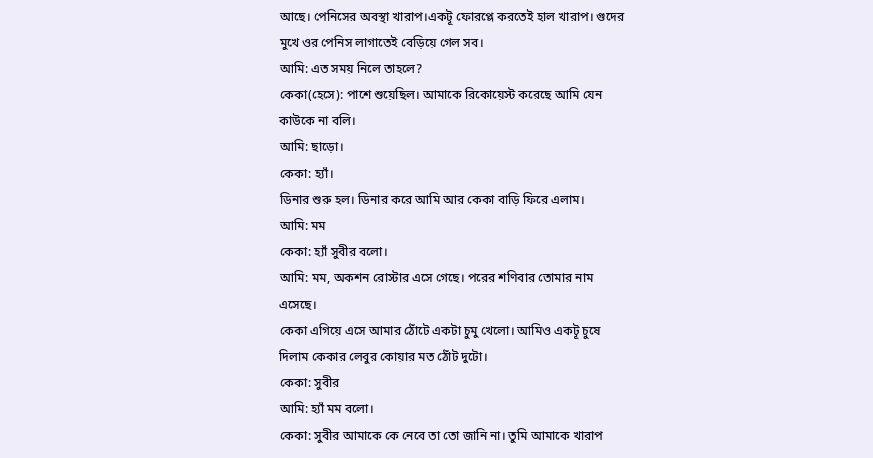আছে। পেনিসের অবস্থা খারাপ।একটূ ফোরপ্লে করতেই হাল খারাপ। গুদের মুখে ওর পেনিস লাগাতেই বেড়িয়ে গেল সব।
আমি: এত সময় নিলে তাহলে?
কেকা(হেসে): পাশে শুয়েছিল। আমাকে রিকোয়েস্ট করেছে আমি যেন কাউকে না বলি।
আমি: ছাড়ো।
কেকা: হ্যাঁ।
ডিনার শুরু হল। ডিনার করে আমি আর কেকা বাড়ি ফিরে এলাম।
আমি: মম
কেকা: হ্যাঁ সুবীর বলো।
আমি: মম, অকশন রোস্টার এসে গেছে। পরের শণিবার তোমার নাম এসেছে।
কেকা এগিয়ে এসে আমার ঠোঁটে একটা চুমু খেলো। আমিও একটূ চুষে দিলাম কেকার লেবুর কোয়ার মত ঠোঁট দুটো।
কেকা: সুবীর
আমি: হ্যাঁ মম বলো।
কেকা: সুবীর আমাকে কে নেবে তা তো জানি না। তুমি আমাকে খারাপ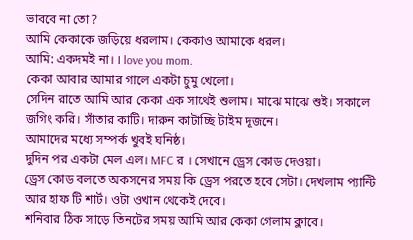ভাববে না তো?
আমি কেকাকে জড়িয়ে ধরলাম। কেকাও আমাকে ধরল।
আমি: একদমই না। I love you mom.
কেকা আবার আমার গালে একটা চুমু খেলো।
সেদিন রাতে আমি আর কেকা এক সাথেই শুলাম। মাঝে মাঝে শুই। সকালে জগিং করি। সাঁতার কাটি। দারুন কাটাচ্ছি টাইম দূজনে।
আমাদের মধ্যে সম্পর্ক খুবই ঘনিষ্ঠ।
দুদিন পর একটা মেল এল। MFC র । সেখানে ড্রেস কোড দেওয়া।
ড্রেস কোড বলতে অকসনের সময় কি ড্রেস পরতে হবে সেটা। দেখলাম প্যান্টি আর হাফ টি শার্ট। ওটা ওখান থেকেই দেবে।
শনিবার ঠিক সাড়ে তিনটের সময় আমি আর কেকা গেলাম ক্লাবে।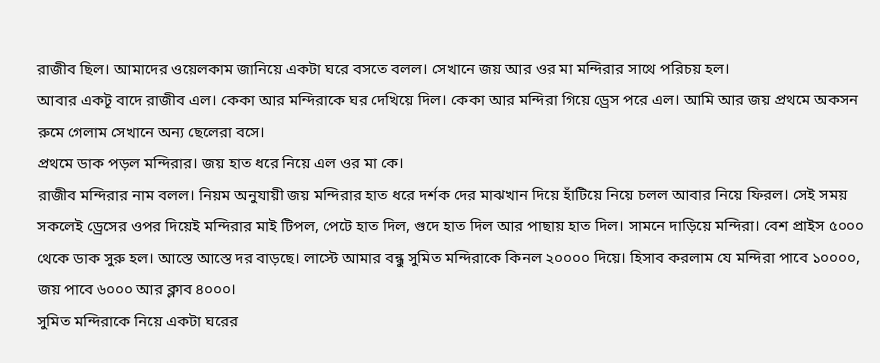রাজীব ছিল। আমাদের ওয়েলকাম জানিয়ে একটা ঘরে বসতে বলল। সেখানে জয় আর ওর মা মন্দিরার সাথে পরিচয় হল।
আবার একটূ বাদে রাজীব এল। কেকা আর মন্দিরাকে ঘর দেখিয়ে দিল। কেকা আর মন্দিরা গিয়ে ড্রেস পরে এল। আমি আর জয় প্রথমে অকসন রুমে গেলাম সেখানে অন্য ছেলেরা বসে।
প্রথমে ডাক পড়ল মন্দিরার। জয় হাত ধরে নিয়ে এল ওর মা কে।
রাজীব মন্দিরার নাম বলল। নিয়ম অনুযায়ী জয় মন্দিরার হাত ধরে দর্শক দের মাঝখান দিয়ে হাঁটিয়ে নিয়ে চলল আবার নিয়ে ফিরল। সেই সময় সকলেই ড্রেসের ওপর দিয়েই মন্দিরার মাই টিপল, পেটে হাত দিল, গুদে হাত দিল আর পাছায় হাত দিল। সামনে দাড়িয়ে মন্দিরা। বেশ প্রাইস ৫০০০ থেকে ডাক সুরু হল। আস্তে আস্তে দর বাড়ছে। লাস্টে আমার বন্ধু সুমিত মন্দিরাকে কিনল ২০০০০ দিয়ে। হিসাব করলাম যে মন্দিরা পাবে ১০০০০, জয় পাবে ৬০০০ আর ক্লাব ৪০০০।
সুমিত মন্দিরাকে নিয়ে একটা ঘরের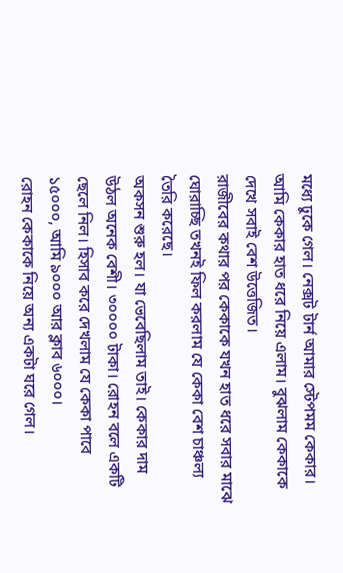মধ্যে ঢুকে গেল। নেক্সট টার্ন আমার স্টেপমম কেকার। আমি কেকার হাত ধরে নিয়ে এলাম। বুঝলাম কেকাকে দেখে সবাই বেশ উত্তেজিত।
রাজীবের কথার পর কেকাকে যখন হাত ধরে সবার মাঝে ঘোরাচ্ছি তখনই ফিল করলাম যে কেকা বেশ চাঞ্চল্য তৈরি করেছে।
অকসন শুরু হল। যা ভেবেছিলাম তাই। কেকার দাম উঠল অনেক বেশী। ৩০০০০ টাকা। রোহন বলে একটি ছেলে নিল। হিসাব করে দেখলাম যে কেকা পাবে ১৫০০০, আমি ৯০০০ আর ক্লাব ৬০০০।
রোহন কেকাকে নিয়ে অন্য একটা ঘরে গেল।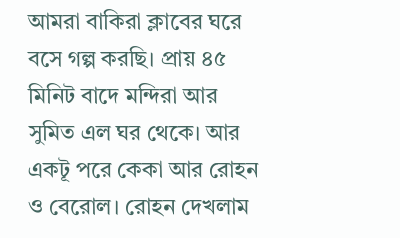আমরা বাকিরা ক্লাবের ঘরে বসে গল্প করছি। প্রায় ৪৫ মিনিট বাদে মন্দিরা আর সুমিত এল ঘর থেকে। আর একটূ পরে কেকা আর রোহন ও বেরোল। রোহন দেখলাম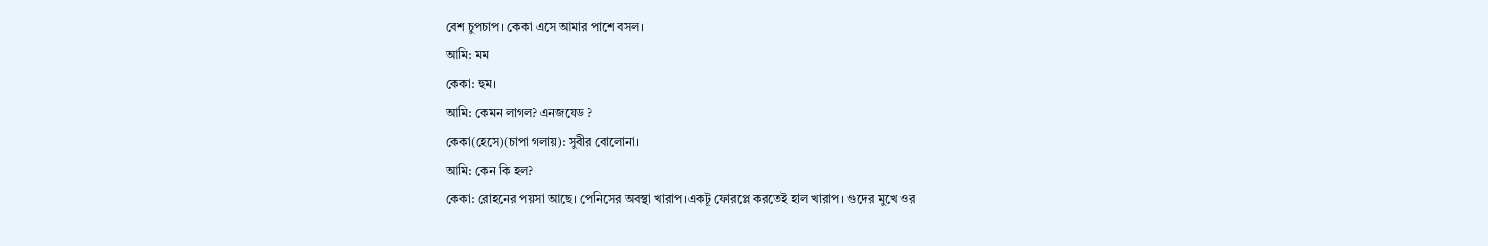বেশ চুপচাপ। কেকা এসে আমার পাশে বসল।
আমি: মম
কেকা: হুম।
আমি: কেমন লাগল? এনজযেড ?
কেকা(হেসে)(চাপা গলায়): সুবীর বোলোনা।
আমি: কেন কি হল?
কেকা: রোহনের পয়সা আছে। পেনিসের অবস্থা খারাপ।একটূ ফোরপ্লে করতেই হাল খারাপ। গুদের মুখে ওর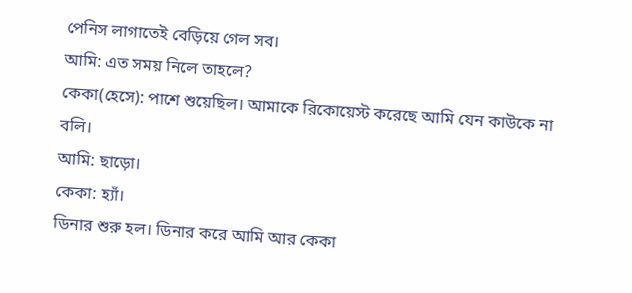পেনিস লাগাতেই বেড়িয়ে গেল সব।
আমি: এত সময় নিলে তাহলে?
কেকা(হেসে): পাশে শুয়েছিল। আমাকে রিকোয়েস্ট করেছে আমি যেন কাউকে না বলি।
আমি: ছাড়ো।
কেকা: হ্যাঁ।
ডিনার শুরু হল। ডিনার করে আমি আর কেকা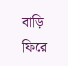বাড়ি ফিরে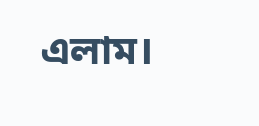এলাম।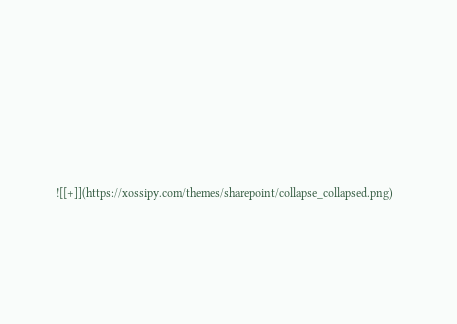![[+]](https://xossipy.com/themes/sharepoint/collapse_collapsed.png)